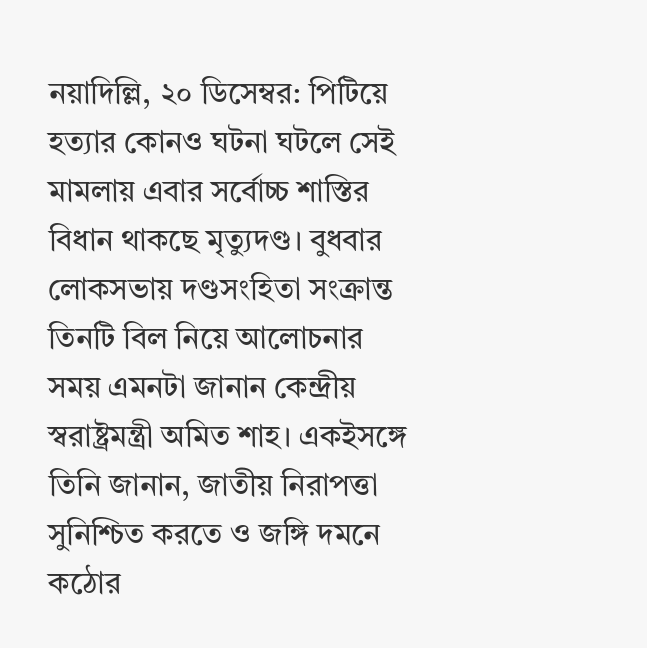নয়াদিল্লি, ২০ ডিসেম্বর: পিটিয়ে হত্যার কোনও ঘটনা ঘটলে সেই মামলায় এবার সর্বোচ্চ শাস্তির বিধান থাকছে মৃত্যুদণ্ড। বুধবার লোকসভায় দণ্ডসংহিতা সংক্রান্ত তিনটি বিল নিয়ে আলোচনার সময় এমনটা জানান কেন্দ্রীয় স্বরাষ্ট্রমন্ত্রী অমিত শাহ। একইসঙ্গে তিনি জানান, জাতীয় নিরাপত্তা সুনিশ্চিত করতে ও জঙ্গি দমনে কঠোর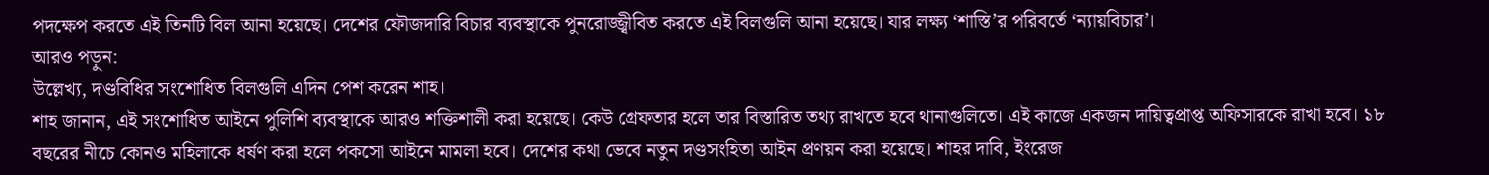পদক্ষেপ করতে এই তিনটি বিল আনা হয়েছে। দেশের ফৌজদারি বিচার ব্যবস্থাকে পুনরোজ্জ্বীবিত করতে এই বিলগুলি আনা হয়েছে। যার লক্ষ্য ‘শাস্তি’র পরিবর্তে ‘ন্যায়বিচার’।
আরও পড়ুন:
উল্লেখ্য, দণ্ডবিধির সংশোধিত বিলগুলি এদিন পেশ করেন শাহ।
শাহ জানান, এই সংশোধিত আইনে পুলিশি ব্যবস্থাকে আরও শক্তিশালী করা হয়েছে। কেউ গ্রেফতার হলে তার বিস্তারিত তথ্য রাখতে হবে থানাগুলিতে। এই কাজে একজন দায়িত্বপ্রাপ্ত অফিসারকে রাখা হবে। ১৮ বছরের নীচে কোনও মহিলাকে ধর্ষণ করা হলে পকসো আইনে মামলা হবে। দেশের কথা ভেবে নতুন দণ্ডসংহিতা আইন প্রণয়ন করা হয়েছে। শাহর দাবি, ইংরেজ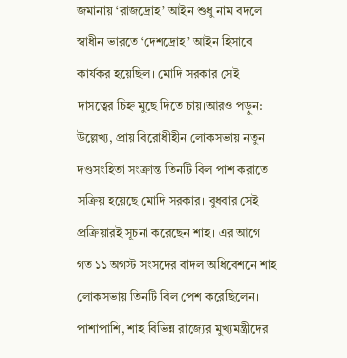জমানায় ‘রাজদ্রোহ’ আইন শুধু নাম বদলে স্বাধীন ভারতে ‘দেশদ্রোহ’ আইন হিসাবে কার্যকর হয়েছিল। মোদি সরকার সেই দাসত্বের চিহ্ন মুছে দিতে চায়।আরও পড়ুন:
উল্লেখ্য, প্রায় বিরোধীহীন লোকসভায় নতুন দণ্ডসংহিতা সংক্রান্ত তিনটি বিল পাশ করাতে সক্রিয় হয়েছে মোদি সরকার। বুধবার সেই প্রক্রিয়ারই সূচনা করেছেন শাহ। এর আগে গত ১১ অগস্ট সংসদের বাদল অধিবেশনে শাহ লোকসভায় তিনটি বিল পেশ করেছিলেন। পাশাপাশি, শাহ বিভিন্ন রাজ্যের মুখ্যমন্ত্রীদের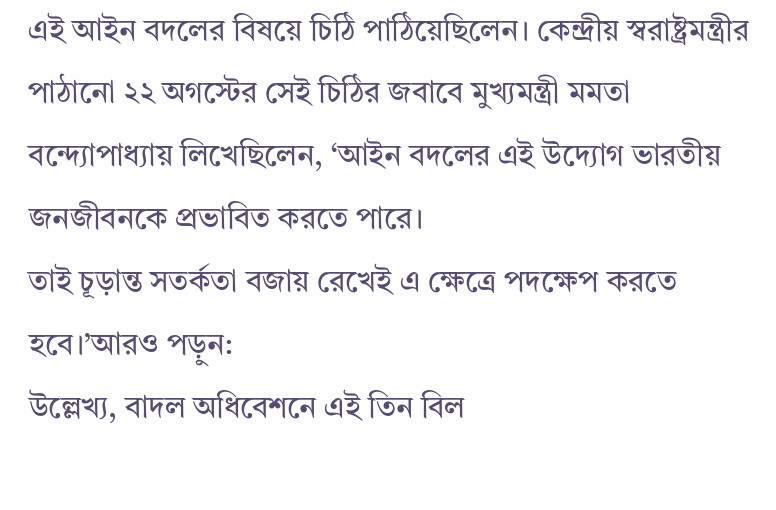এই আইন বদলের বিষয়ে চিঠি পাঠিয়েছিলেন। কেন্দ্রীয় স্বরাষ্ট্রমন্ত্রীর পাঠানো ২২ অগস্টের সেই চিঠির জবাবে মুখ্যমন্ত্রী মমতা বন্দ্যোপাধ্যায় লিখেছিলেন, ‘আইন বদলের এই উদ্যোগ ভারতীয় জনজীবনকে প্রভাবিত করতে পারে।
তাই চূড়ান্ত সতর্কতা বজায় রেখেই এ ক্ষেত্রে পদক্ষেপ করতে হবে।’আরও পড়ুন:
উল্লেখ্য, বাদল অধিবেশনে এই তিন বিল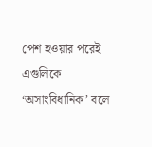পেশ হওয়ার পরেই এগুলিকে ‘অসাংবিধানিক’ বলে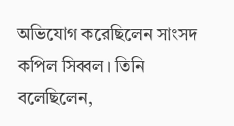অভিযোগ করেছিলেন সাংসদ কপিল সিব্বল। তিনি বলেছিলেন,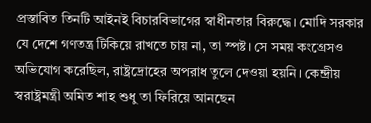প্রস্তাবিত তিনটি আইনই বিচারবিভাগের স্বাধীনতার বিরুদ্ধে। মোদি সরকার যে দেশে গণতন্ত্র টিকিয়ে রাখতে চায় না, তা স্পষ্ট। সে সময় কংগ্রেসও অভিযোগ করেছিল, রাষ্ট্রদ্রোহের অপরাধ তুলে দেওয়া হয়নি। কেন্দ্রীয় স্বরাষ্ট্রমন্ত্রী অমিত শাহ শুধু তা ফিরিয়ে আনছেন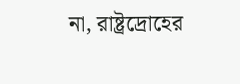না, রাষ্ট্রদ্রোহের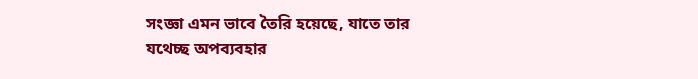সংজ্ঞা এমন ভাবে তৈরি হয়েছে, যাতে তার যথেচ্ছ অপব্যবহার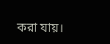করা যায়।